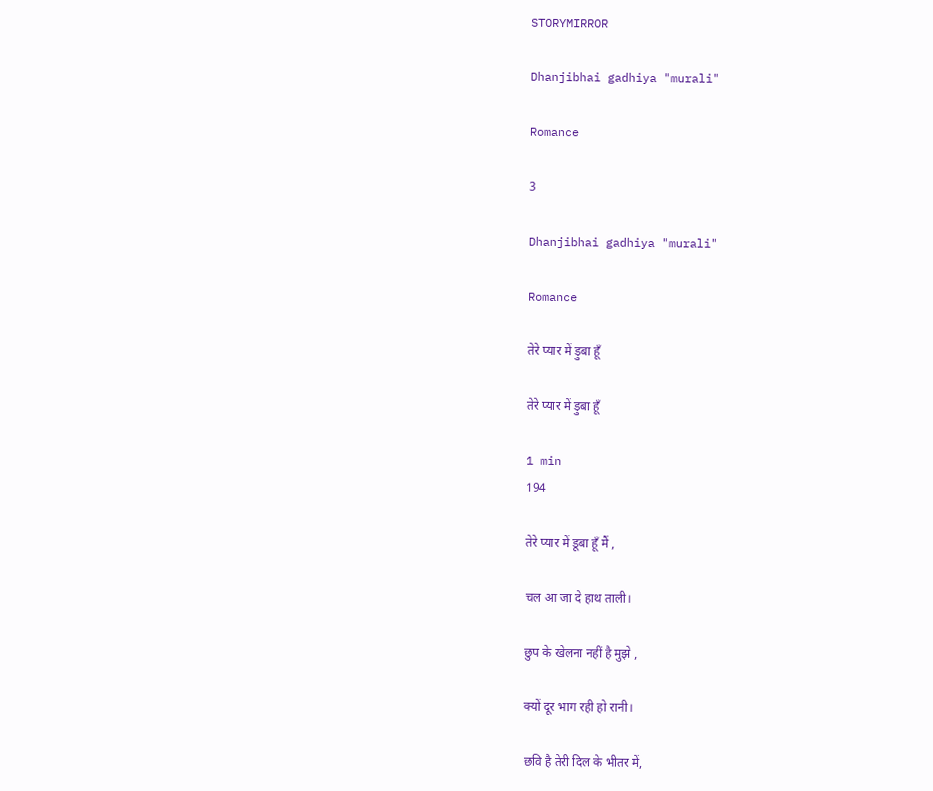STORYMIRROR

Dhanjibhai gadhiya "murali"

Romance

3

Dhanjibhai gadhiya "murali"

Romance

तेरे प्यार में ड़ुबा हूँ

तेरे प्यार में ड़ुबा हूँ

1 min
194

तेरे प्यार में डूबा हूँ मैं ,

चल आ जा दे हाथ ताली।

छुप के खेलना नहीं है मुझे ,

क्यों दूर भाग रही हो रानी।

छवि है तेरी दिल के भीतर में,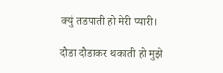क्युं तडपाती हो मेरी प्यारी।

दौडा दौडाकर थकाती हो मुझे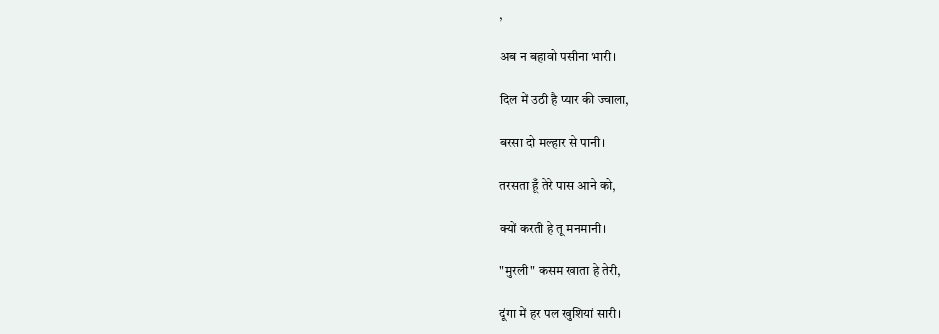,

अब न बहावो पसीना भारी।

दिल में उठी है प्यार की ज्वाला,

बरसा दो मल्हार से पानी।

तरसता हूँ तेरे पास आने को,

क्यों करती हे तू मनमानी।

"मुरली" कसम खाता हे तेरी,

दूंगा में हर पल खुशियां सारी।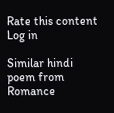Rate this content
Log in

Similar hindi poem from Romance